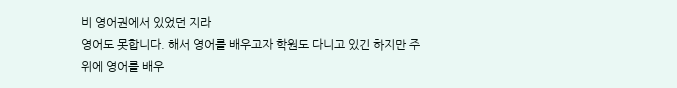비 영어권에서 있었던 지라
영어도 못합니다. 해서 영어를 배우고자 학원도 다니고 있긴 하지만 주위에 영어를 배우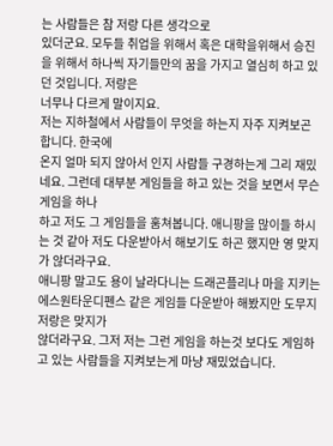는 사람들은 참 저랑 다른 생각으로
있더군요. 모두들 취업을 위해서 혹은 대학을위해서 승진을 위해서 하나씩 자기들만의 꿈을 가지고 열심히 하고 있던 것입니다. 저랑은
너무나 다르게 말이지요.
저는 지하철에서 사람들이 무엇을 하는지 자주 지켜보곤 합니다. 한국에
온지 얼마 되지 않아서 인지 사람들 구경하는게 그리 재밌네요. 그런데 대부분 게임들을 하고 있는 것을 보면서 무슨 게임을 하나
하고 저도 그 게임들을 훔쳐봅니다. 애니팡을 많이들 하시는 것 같아 저도 다운받아서 해보기도 하곤 했지만 영 맞지가 않더라구요.
애니팡 말고도 용이 날라다니는 드래곤플리나 마을 지키는 에스원타운디펜스 같은 게임들 다운받아 해봤지만 도무지 저랑은 맞지가
않더라구요. 그저 저는 그런 게임을 하는것 보다도 게임하고 있는 사람들을 지켜보는게 마냥 재밌었습니다.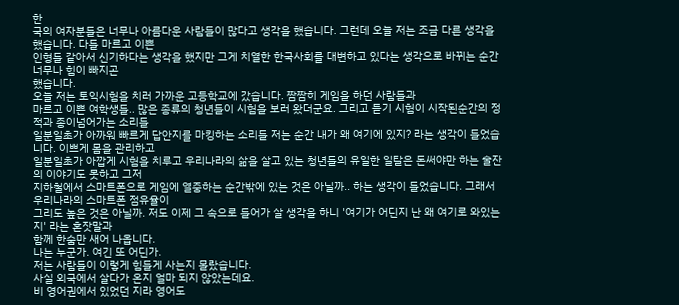한
국의 여자분들은 너무나 아름다운 사람들이 많다고 생각을 했습니다. 그런데 오늘 저는 조금 다른 생각을 했습니다. 다들 마르고 이쁜
인형들 같아서 신기하다는 생각을 했지만 그게 치열한 한국사회를 대변하고 있다는 생각으로 바뀌는 순간 너무나 힘이 빠지곤
했습니다.
오늘 저는 토익시험을 치러 가까운 고등학교에 갔습니다. 짬짬히 게임을 하던 사람들과
마르고 이쁜 여학생들.. 많은 종류의 청년들이 시험을 보러 왔더군요. 그리고 듣기 시험이 시작된순간의 정적과 종이넘어가는 소리들
일분일초가 아까워 빠르게 답안지를 마킹하는 소리들 저는 순간 내가 왜 여기에 있지? 라는 생각이 들었습니다. 이쁘게 몸을 관리하고
일분일초가 아깝게 시험을 치루고 우리나라의 삶을 살고 있는 청년들의 유일한 일탈은 돈써야만 하는 술잔의 이야기도 못하고 그저
지하철에서 스마트폰으로 게임에 열중하는 순간밖에 있는 것은 아닐까.. 하는 생각이 들었습니다. 그래서 우리나라의 스마트폰 점유율이
그리도 높은 것은 아닐까. 저도 이제 그 속으로 들어가 살 생각을 하니 '여기가 어딘지 난 왜 여기로 와있는지' 라는 혼잣말과
함께 한숨만 새어 나옵니다.
나는 누군가. 여긴 또 어딘가.
저는 사람들이 이렇게 힘들게 사는지 몰랐습니다.
사실 외국에서 살다가 온지 얼마 되지 않았는데요.
비 영어권에서 있었던 지라 영어도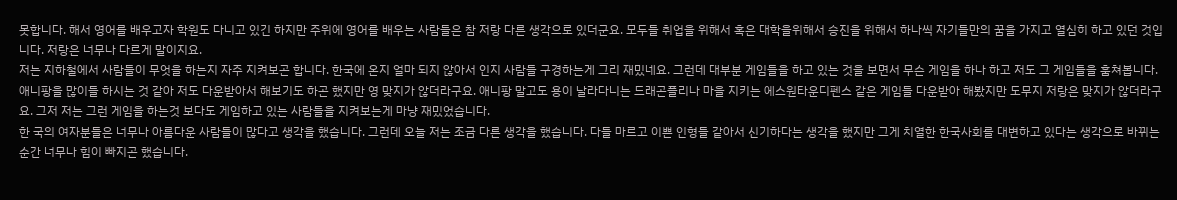못합니다. 해서 영어를 배우고자 학원도 다니고 있긴 하지만 주위에 영어를 배우는 사람들은 참 저랑 다른 생각으로 있더군요. 모두들 취업을 위해서 혹은 대학을위해서 승진을 위해서 하나씩 자기들만의 꿈을 가지고 열심히 하고 있던 것입니다. 저랑은 너무나 다르게 말이지요.
저는 지하철에서 사람들이 무엇을 하는지 자주 지켜보곤 합니다. 한국에 온지 얼마 되지 않아서 인지 사람들 구경하는게 그리 재밌네요. 그런데 대부분 게임들을 하고 있는 것을 보면서 무슨 게임을 하나 하고 저도 그 게임들을 훔쳐봅니다. 애니팡을 많이들 하시는 것 같아 저도 다운받아서 해보기도 하곤 했지만 영 맞지가 않더라구요. 애니팡 말고도 용이 날라다니는 드래곤플리나 마을 지키는 에스원타운디펜스 같은 게임들 다운받아 해봤지만 도무지 저랑은 맞지가 않더라구요. 그저 저는 그런 게임을 하는것 보다도 게임하고 있는 사람들을 지켜보는게 마냥 재밌었습니다.
한 국의 여자분들은 너무나 아름다운 사람들이 많다고 생각을 했습니다. 그런데 오늘 저는 조금 다른 생각을 했습니다. 다들 마르고 이쁜 인형들 같아서 신기하다는 생각을 했지만 그게 치열한 한국사회를 대변하고 있다는 생각으로 바뀌는 순간 너무나 힘이 빠지곤 했습니다.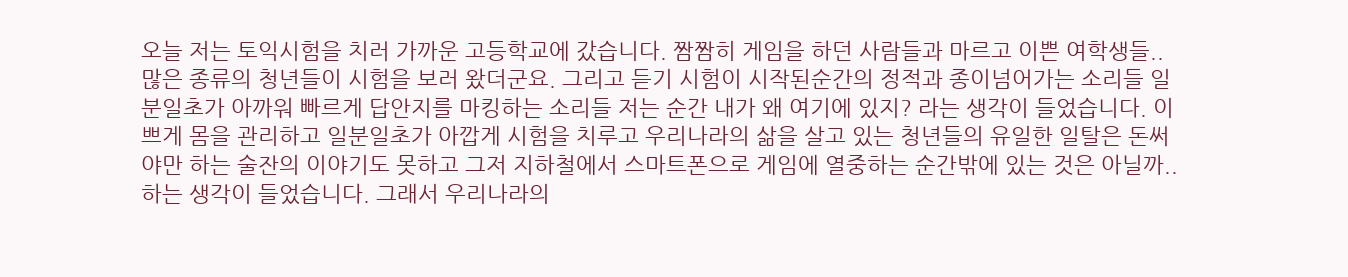오늘 저는 토익시험을 치러 가까운 고등학교에 갔습니다. 짬짬히 게임을 하던 사람들과 마르고 이쁜 여학생들.. 많은 종류의 청년들이 시험을 보러 왔더군요. 그리고 듣기 시험이 시작된순간의 정적과 종이넘어가는 소리들 일분일초가 아까워 빠르게 답안지를 마킹하는 소리들 저는 순간 내가 왜 여기에 있지? 라는 생각이 들었습니다. 이쁘게 몸을 관리하고 일분일초가 아깝게 시험을 치루고 우리나라의 삶을 살고 있는 청년들의 유일한 일탈은 돈써야만 하는 술잔의 이야기도 못하고 그저 지하철에서 스마트폰으로 게임에 열중하는 순간밖에 있는 것은 아닐까.. 하는 생각이 들었습니다. 그래서 우리나라의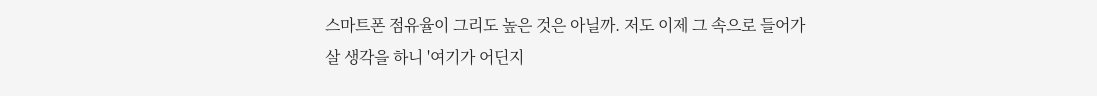스마트폰 점유율이 그리도 높은 것은 아닐까. 저도 이제 그 속으로 들어가 살 생각을 하니 '여기가 어딘지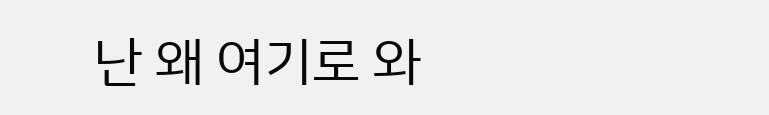난 왜 여기로 와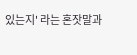있는지' 라는 혼잣말과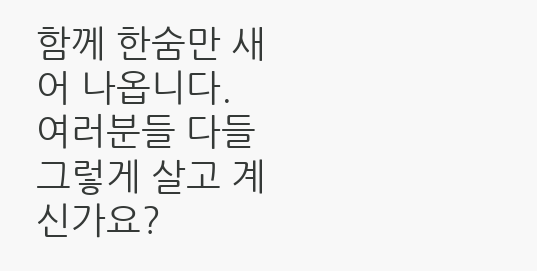함께 한숨만 새어 나옵니다.
여러분들 다들 그렇게 살고 계신가요?